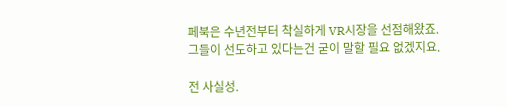페북은 수년전부터 착실하게 VR시장을 선점해왔죠.
그들이 선도하고 있다는건 굳이 말할 필요 없겠지요.

전 사실성.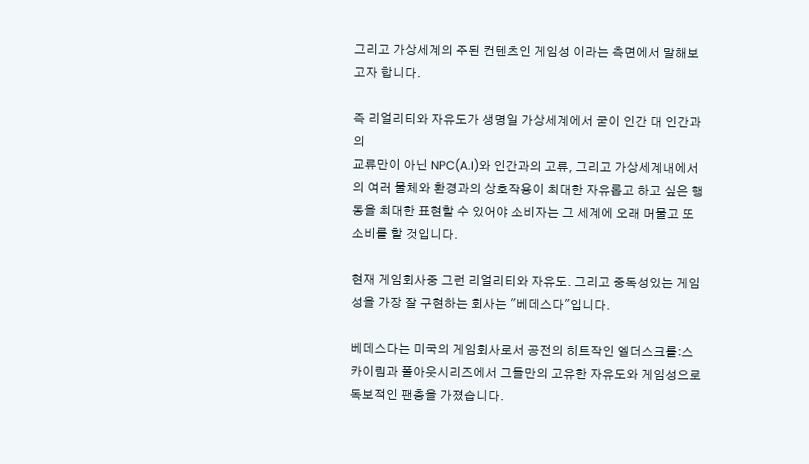그리고 가상세계의 주된 컨텐츠인 게임성 이라는 측면에서 말해보고자 합니다.

즉 리얼리티와 자유도가 생명일 가상세계에서 굳이 인간 대 인간과의
교류만이 아닌 NPC(A.I)와 인간과의 고류, 그리고 가상세계내에서의 여러 물체와 환경과의 상호작용이 최대한 자유롭고 하고 싶은 행동을 최대한 표현할 수 있어야 소비자는 그 세계에 오래 머물고 또 소비를 할 것입니다.

현재 게임회사중 그런 리얼리티와 자유도. 그리고 중독성있는 게임성을 가장 잘 구현하는 회사는 "베데스다"입니다.

베데스다는 미국의 게임회사로서 공전의 히트작인 엘더스크롤:스카이림과 폴아웃시리즈에서 그들만의 고유한 자유도와 게임성으로 독보적인 팬층을 가졌습니다.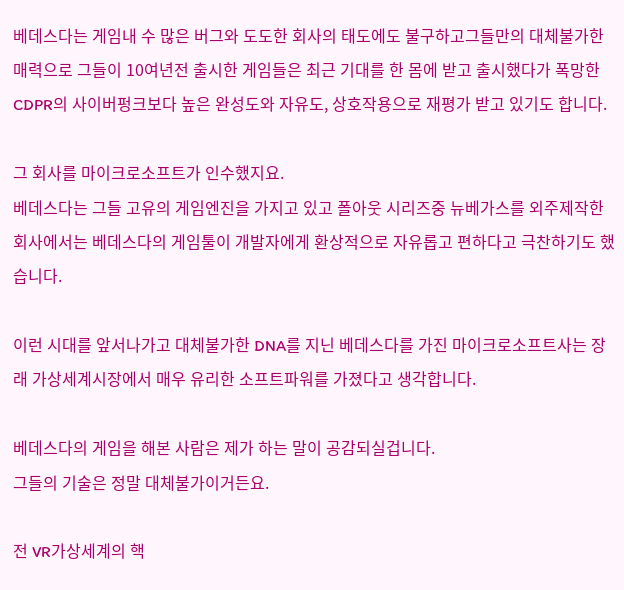베데스다는 게임내 수 많은 버그와 도도한 회사의 태도에도 불구하고그들만의 대체불가한 매력으로 그들이 10여년전 출시한 게임들은 최근 기대를 한 몸에 받고 출시했다가 폭망한 CDPR의 사이버펑크보다 높은 완성도와 자유도, 상호작용으로 재평가 받고 있기도 합니다.

그 회사를 마이크로소프트가 인수했지요.
베데스다는 그들 고유의 게임엔진을 가지고 있고 폴아웃 시리즈중 뉴베가스를 외주제작한 회사에서는 베데스다의 게임툴이 개발자에게 환상적으로 자유롭고 편하다고 극찬하기도 했습니다.

이런 시대를 앞서나가고 대체불가한 DNA를 지닌 베데스다를 가진 마이크로소프트사는 장래 가상세계시장에서 매우 유리한 소프트파워를 가졌다고 생각합니다.

베데스다의 게임을 해본 사람은 제가 하는 말이 공감되실겁니다.
그들의 기술은 정말 대체불가이거든요.

전 VR가상세계의 핵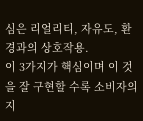심은 리얼리티, 자유도, 환경과의 상호작용.
이 3가지가 핵심이며 이 것을 잘 구현할 수록 소비자의 지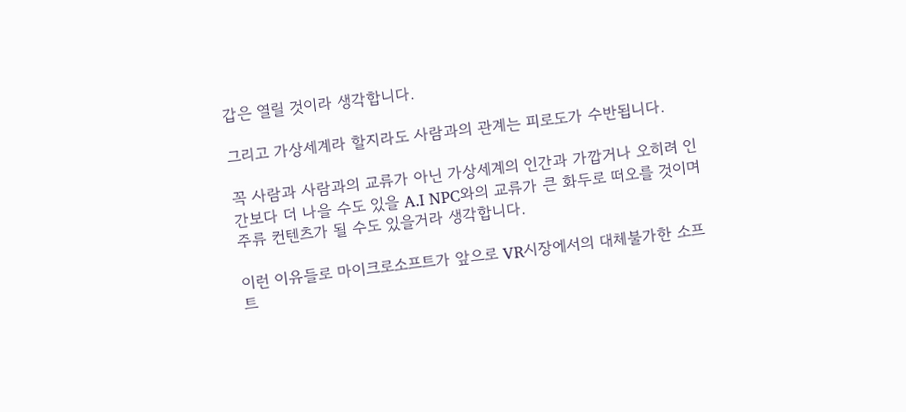갑은 열릴 것이라 생각합니다.

그리고 가상세계라 할지라도 사람과의 관계는 피로도가 수반됩니다.

꼭 사람과 사람과의 교류가 아닌 가상세계의 인간과 가깝거나 오히려 인간보다 더 나을 수도 있을 A.I NPC와의 교류가 큰 화두로 떠오를 것이며 주류 컨텐츠가 될 수도 있을거라 생각합니다.

이런 이유들로 마이크로소프트가 앞으로 VR시장에서의 대체불가한 소프트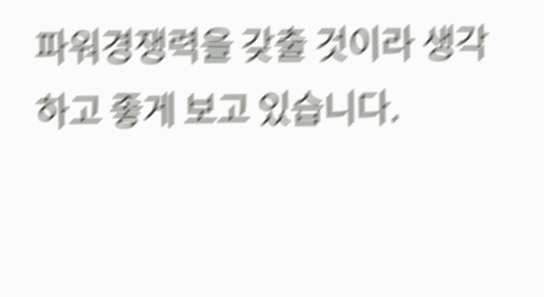파워경쟁력을 갖출 것이라 생각하고 좋게 보고 있습니다.